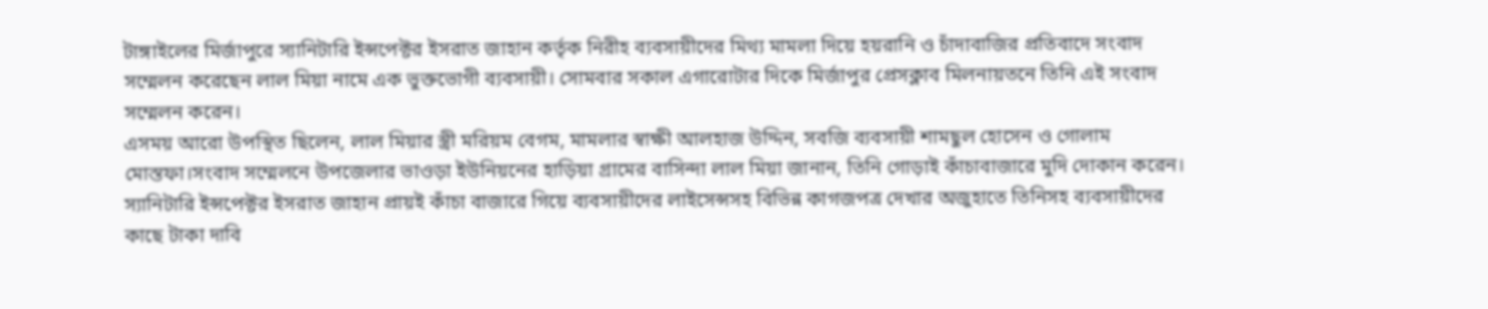টাঙ্গাইলের মির্জাপুরে স্যানিটারি ইন্সপেক্টর ইসরাত জাহান কর্তৃক নিরীহ ব্যবসায়ীদের মিথ্য মামলা দিয়ে হয়রানি ও চাঁদাবাজির প্রতিবাদে সংবাদ সম্মেলন করেছেন লাল মিয়া নামে এক ভুক্তভোগী ব্যবসায়ী। সোমবার সকাল এগারোটার দিকে মির্জাপুর প্রেসক্লাব মিলনায়তনে তিনি এই সংবাদ সম্মেলন করেন।
এসময় আরো উপস্থিত ছিলেন, লাল মিয়ার স্ত্রী মরিয়ম বেগম, মামলার স্বাক্ষী আলহাজ উদ্দিন, সবজি ব্যবসায়ী শামছুল হোসেন ও গোলাম মোস্তফা।সংবাদ সম্মেলনে উপজেলার ভাওড়া ইউনিয়নের হাড়িয়া গ্রামের বাসিন্দা লাল মিয়া জানান, তিনি গোড়াই কাঁচাবাজারে মুদি দোকান করেন। স্যানিটারি ইন্সপেক্টর ইসরাত জাহান প্রায়ই কাঁচা বাজারে গিয়ে ব্যবসায়ীদের লাইসেন্সসহ বিভিন্ন কাগজপত্র দেখার অজুহাতে তিনিসহ ব্যবসায়ীদের কাছে টাকা দাবি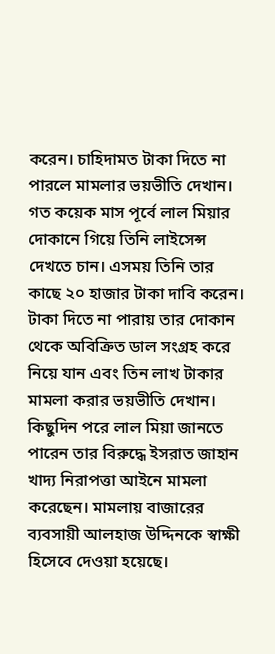করেন। চাহিদামত টাকা দিতে না পারলে মামলার ভয়ভীতি দেখান। গত কয়েক মাস পূর্বে লাল মিয়ার দোকানে গিয়ে তিনি লাইসেন্স দেখতে চান। এসময় তিনি তার কাছে ২০ হাজার টাকা দাবি করেন। টাকা দিতে না পারায় তার দোকান থেকে অবিক্রিত ডাল সংগ্রহ করে নিয়ে যান এবং তিন লাখ টাকার মামলা করার ভয়ভীতি দেখান। কিছুদিন পরে লাল মিয়া জানতে পারেন তার বিরুদ্ধে ইসরাত জাহান খাদ্য নিরাপত্তা আইনে মামলা করেছেন। মামলায় বাজারের ব্যবসায়ী আলহাজ উদ্দিনকে স্বাক্ষী হিসেবে দেওয়া হয়েছে।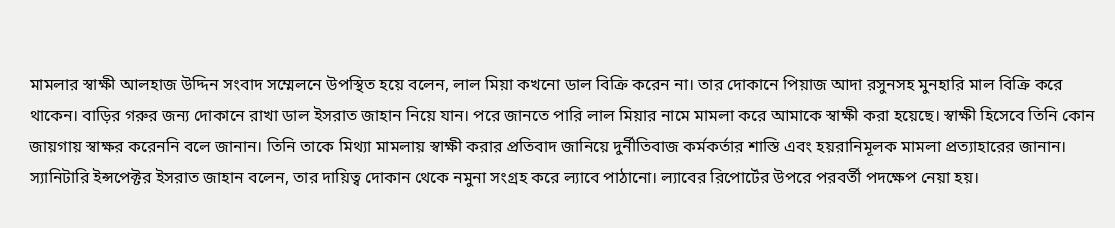মামলার স্বাক্ষী আলহাজ উদ্দিন সংবাদ সম্মেলনে উপস্থিত হয়ে বলেন, লাল মিয়া কখনো ডাল বিক্রি করেন না। তার দোকানে পিয়াজ আদা রসুনসহ মুনহারি মাল বিক্রি করে থাকেন। বাড়ির গরুর জন্য দোকানে রাখা ডাল ইসরাত জাহান নিয়ে যান। পরে জানতে পারি লাল মিয়ার নামে মামলা করে আমাকে স্বাক্ষী করা হয়েছে। স্বাক্ষী হিসেবে তিনি কোন জায়গায় স্বাক্ষর করেননি বলে জানান। তিনি তাকে মিথ্যা মামলায় স্বাক্ষী করার প্রতিবাদ জানিয়ে দুর্নীতিবাজ কর্মকর্তার শাস্তি এবং হয়রানিমূলক মামলা প্রত্যাহারের জানান।
স্যানিটারি ইন্সপেক্টর ইসরাত জাহান বলেন, তার দায়িত্ব দোকান থেকে নমুনা সংগ্রহ করে ল্যাবে পাঠানো। ল্যাবের রিপোর্টের উপরে পরবর্তী পদক্ষেপ নেয়া হয়।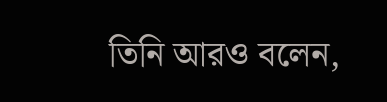তিনি আরও বলেন,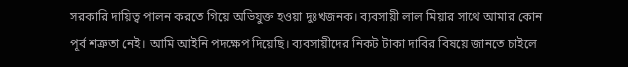সরকারি দায়িত্ব পালন করতে গিয়ে অভিযুক্ত হওয়া দুঃখজনক। ব্যবসায়ী লাল মিয়ার সাথে আমার কোন পূর্ব শত্রুতা নেই। আমি আইনি পদক্ষেপ দিয়েছি। ব্যবসায়ীদের নিকট টাকা দাবির বিষয়ে জানতে চাইলে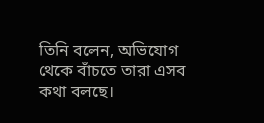তিনি বলেন, অভিযোগ থেকে বাঁচতে তারা এসব কথা বলছে।